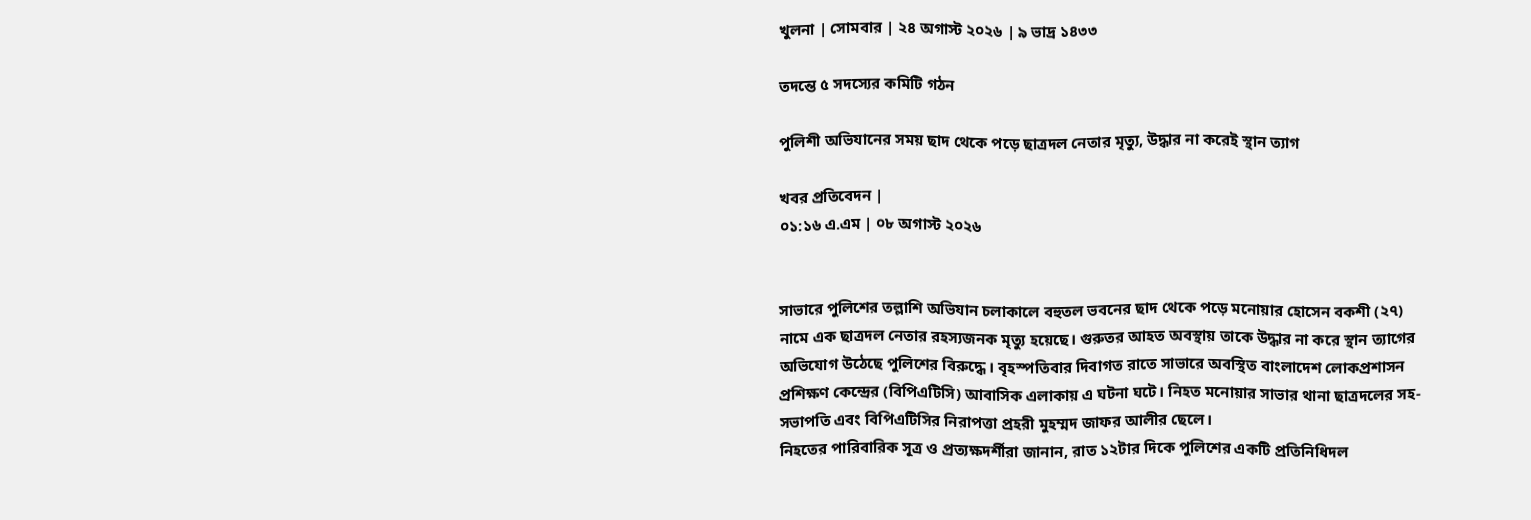খুলনা | সোমবার | ২৪ অগাস্ট ২০২৬ | ৯ ভাদ্র ১৪৩৩

তদন্তে ৫ সদস্যের কমিটি গঠন

পুলিশী অভিযানের সময় ছাদ থেকে পড়ে ছাত্রদল নেতার মৃত্যু, উদ্ধার না করেই স্থান ত্যাগ

খবর প্রতিবেদন |
০১:১৬ এ.এম | ০৮ অগাস্ট ২০২৬


সাভারে পুলিশের তল্লাশি অভিযান চলাকালে বহুতল ভবনের ছাদ থেকে পড়ে মনোয়ার হোসেন বকশী (২৭) নামে এক ছাত্রদল নেতার রহস্যজনক মৃত্যু হয়েছে। গুরুতর আহত অবস্থায় তাকে উদ্ধার না করে স্থান ত্যাগের অভিযোগ উঠেছে পুলিশের বিরুদ্ধে। বৃহস্পতিবার দিবাগত রাতে সাভারে অবস্থিত বাংলাদেশ লোকপ্রশাসন প্রশিক্ষণ কেন্দ্রের (বিপিএটিসি) আবাসিক এলাকায় এ ঘটনা ঘটে। নিহত মনোয়ার সাভার থানা ছাত্রদলের সহ-সভাপতি এবং বিপিএটিসির নিরাপত্তা প্রহরী মুহম্মদ জাফর আলীর ছেলে।
নিহতের পারিবারিক সূত্র ও প্রত্যক্ষদর্শীরা জানান, রাত ১২টার দিকে পুলিশের একটি প্রতিনিধিদল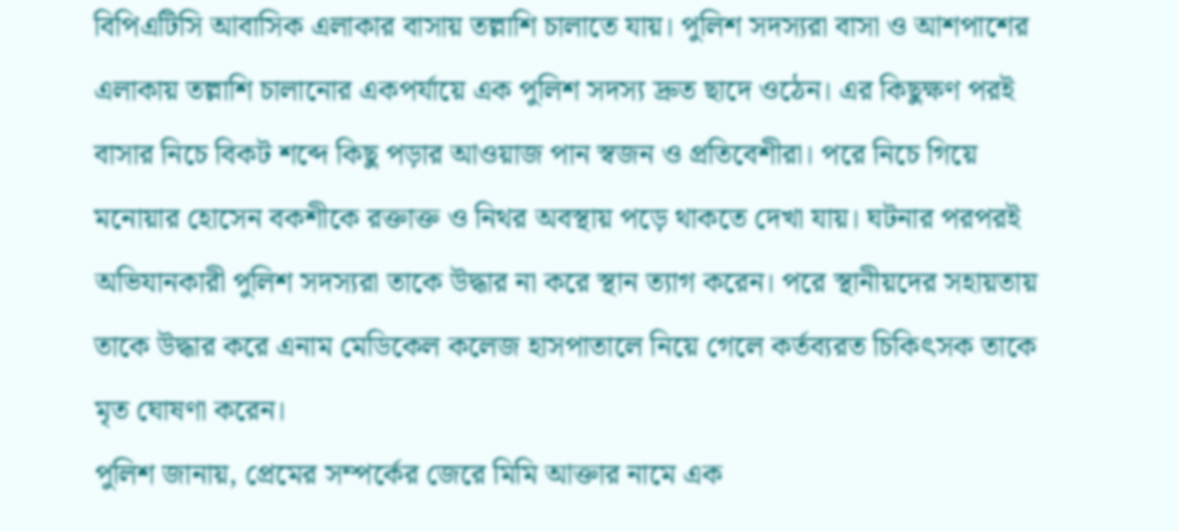বিপিএটিসি আবাসিক এলাকার বাসায় তল্লাশি চালাতে যায়। পুলিশ সদস্যরা বাসা ও আশপাশের এলাকায় তল্লাশি চালানোর একপর্যায়ে এক পুলিশ সদস্য দ্রুত ছাদে ওঠেন। এর কিছুক্ষণ পরই বাসার নিচে বিকট শব্দে কিছু পড়ার আওয়াজ পান স্বজন ও প্রতিবেশীরা। পরে নিচে গিয়ে মনোয়ার হোসেন বকশীকে রক্তাক্ত ও নিথর অবস্থায় পড়ে থাকতে দেখা যায়। ঘটনার পরপরই অভিযানকারী পুলিশ সদস্যরা তাকে উদ্ধার না করে স্থান ত্যাগ করেন। পরে স্থানীয়দের সহায়তায় তাকে উদ্ধার করে এনাম মেডিকেল কলেজ হাসপাতালে নিয়ে গেলে কর্তব্যরত চিকিৎসক তাকে মৃত ঘোষণা করেন।
পুলিশ জানায়, প্রেমের সম্পর্কের জেরে মিমি আক্তার নামে এক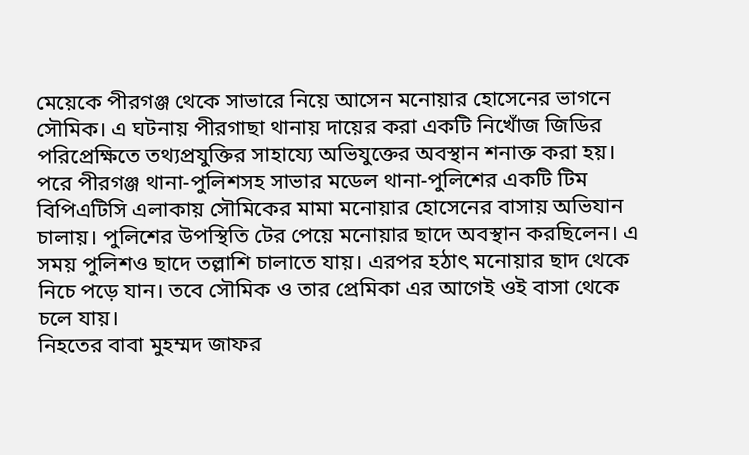মেয়েকে পীরগঞ্জ থেকে সাভারে নিয়ে আসেন মনোয়ার হোসেনের ভাগনে সৌমিক। এ ঘটনায় পীরগাছা থানায় দায়ের করা একটি নিখোঁজ জিডির পরিপ্রেক্ষিতে তথ্যপ্রযুক্তির সাহায্যে অভিযুক্তের অবস্থান শনাক্ত করা হয়। পরে পীরগঞ্জ থানা-পুলিশসহ সাভার মডেল থানা-পুলিশের একটি টিম বিপিএটিসি এলাকায় সৌমিকের মামা মনোয়ার হোসেনের বাসায় অভিযান চালায়। পুলিশের উপস্থিতি টের পেয়ে মনোয়ার ছাদে অবস্থান করছিলেন। এ সময় পুলিশও ছাদে তল্লাশি চালাতে যায়। এরপর হঠাৎ মনোয়ার ছাদ থেকে নিচে পড়ে যান। তবে সৌমিক ও তার প্রেমিকা এর আগেই ওই বাসা থেকে চলে যায়।
নিহতের বাবা মুহম্মদ জাফর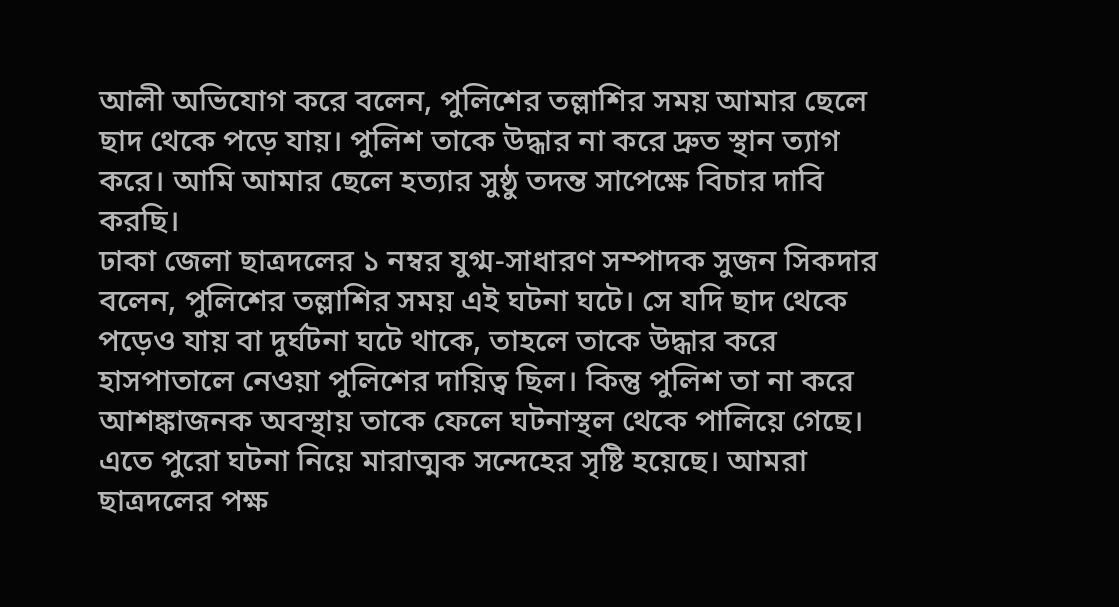আলী অভিযোগ করে বলেন, পুলিশের তল্লাশির সময় আমার ছেলে ছাদ থেকে পড়ে যায়। পুলিশ তাকে উদ্ধার না করে দ্রুত স্থান ত্যাগ করে। আমি আমার ছেলে হত্যার সুষ্ঠু তদন্ত সাপেক্ষে বিচার দাবি করছি।
ঢাকা জেলা ছাত্রদলের ১ নম্বর যুগ্ম-সাধারণ সম্পাদক সুজন সিকদার বলেন, পুলিশের তল্লাশির সময় এই ঘটনা ঘটে। সে যদি ছাদ থেকে পড়েও যায় বা দুর্ঘটনা ঘটে থাকে, তাহলে তাকে উদ্ধার করে হাসপাতালে নেওয়া পুলিশের দায়িত্ব ছিল। কিন্তু পুলিশ তা না করে আশঙ্কাজনক অবস্থায় তাকে ফেলে ঘটনাস্থল থেকে পালিয়ে গেছে। এতে পুরো ঘটনা নিয়ে মারাত্মক সন্দেহের সৃষ্টি হয়েছে। আমরা ছাত্রদলের পক্ষ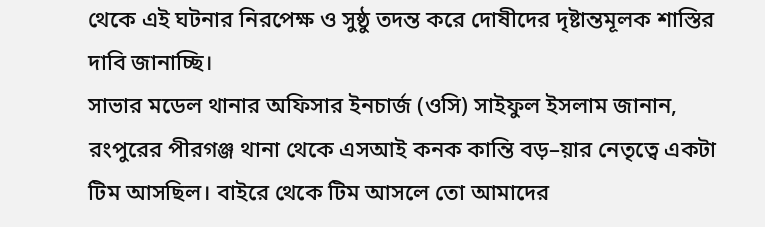থেকে এই ঘটনার নিরপেক্ষ ও সুষ্ঠু তদন্ত করে দোষীদের দৃষ্টান্তমূলক শাস্তির দাবি জানাচ্ছি।
সাভার মডেল থানার অফিসার ইনচার্জ (ওসি) সাইফুল ইসলাম জানান, রংপুরের পীরগঞ্জ থানা থেকে এসআই কনক কান্তি বড়–য়ার নেতৃত্বে একটা টিম আসছিল। বাইরে থেকে টিম আসলে তো আমাদের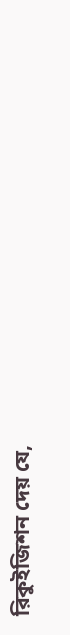রিকুইজিশন দেয় যে,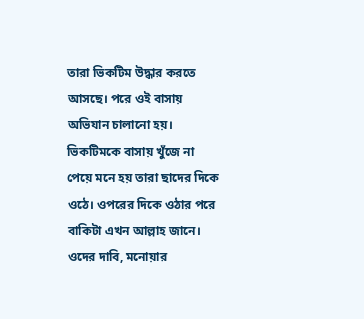তারা ভিকটিম উদ্ধার করতে আসছে। পরে ওই বাসায় অভিযান চালানো হয়। ভিকটিমকে বাসায় খুঁজে না পেয়ে মনে হয় তারা ছাদের দিকে ওঠে। ওপরের দিকে ওঠার পরে বাকিটা এখন আল্লাহ জানে। ওদের দাবি, মনোয়ার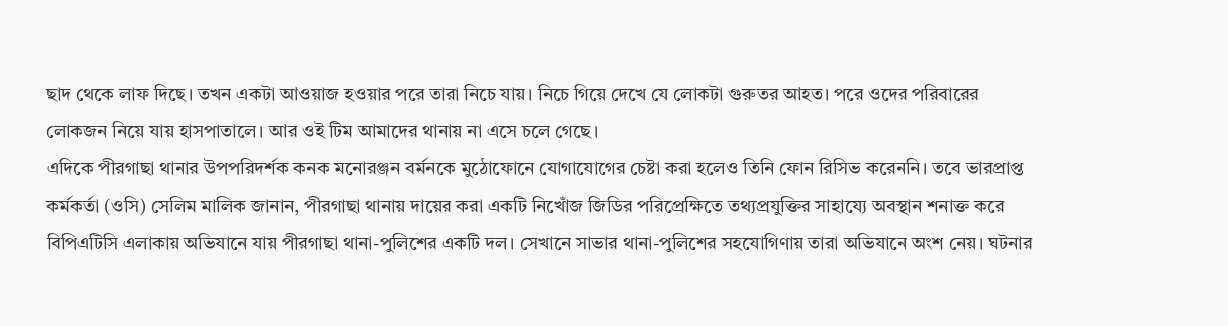ছাদ থেকে লাফ দিছে। তখন একটা আওয়াজ হওয়ার পরে তারা নিচে যায়। নিচে গিয়ে দেখে যে লোকটা গুরুতর আহত। পরে ওদের পরিবারের লোকজন নিয়ে যায় হাসপাতালে। আর ওই টিম আমাদের থানায় না এসে চলে গেছে।
এদিকে পীরগাছা থানার উপপরিদর্শক কনক মনোরঞ্জন বর্মনকে মুঠোফোনে যোগাযোগের চেষ্টা করা হলেও তিনি ফোন রিসিভ করেননি। তবে ভারপ্রাপ্ত কর্মকর্তা (ওসি) সেলিম মালিক জানান, পীরগাছা থানায় দায়ের করা একটি নিখোঁজ জিডির পরিপ্রেক্ষিতে তথ্যপ্রযুক্তির সাহায্যে অবস্থান শনাক্ত করে বিপিএটিসি এলাকায় অভিযানে যায় পীরগাছা থানা-পুলিশের একটি দল। সেখানে সাভার থানা-পুলিশের সহযোগিণায় তারা অভিযানে অংশ নেয়। ঘটনার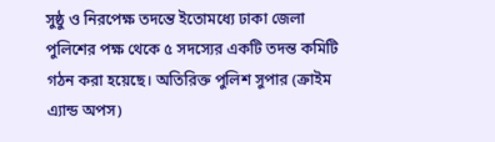সুষ্ঠু ও নিরপেক্ষ তদন্তে ইতোমধ্যে ঢাকা জেলা পুলিশের পক্ষ থেকে ৫ সদস্যের একটি তদন্ত কমিটি গঠন করা হয়েছে। অতিরিক্ত পুলিশ সুপার (ক্রাইম এ্যান্ড অপস)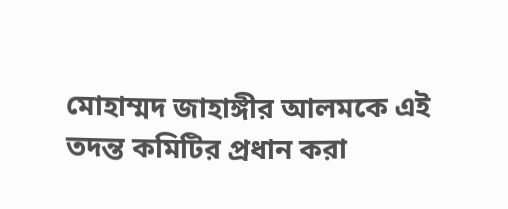মোহাম্মদ জাহাঙ্গীর আলমকে এই তদন্ত কমিটির প্রধান করা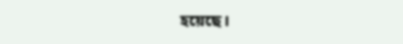হয়েছে।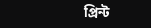প্রিন্ট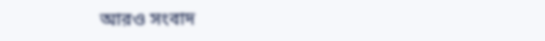আরও সংবাদ